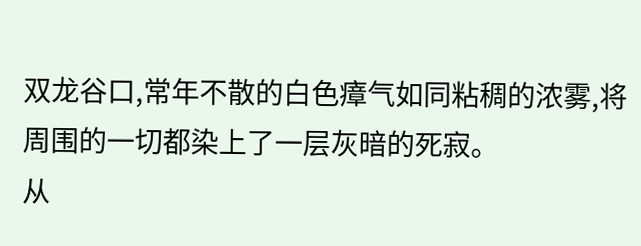双龙谷口,常年不散的白色瘴气如同粘稠的浓雾,将周围的一切都染上了一层灰暗的死寂。
从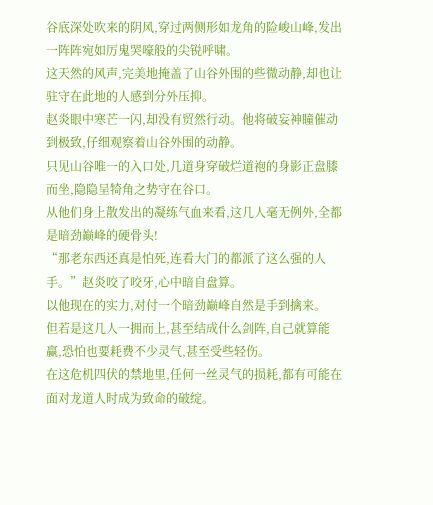谷底深处吹来的阴风,穿过两侧形如龙角的险峻山峰,发出一阵阵宛如厉鬼哭嚎般的尖锐呼啸。
这天然的风声,完美地掩盖了山谷外围的些微动静,却也让驻守在此地的人感到分外压抑。
赵炎眼中寒芒一闪,却没有贸然行动。他将破妄神瞳催动到极致,仔细观察着山谷外围的动静。
只见山谷唯一的入口处,几道身穿破烂道袍的身影正盘膝而坐,隐隐呈犄角之势守在谷口。
从他们身上散发出的凝练气血来看,这几人毫无例外,全都是暗劲巅峰的硬骨头!
“那老东西还真是怕死,连看大门的都派了这么强的人手。”赵炎咬了咬牙,心中暗自盘算。
以他现在的实力,对付一个暗劲巅峰自然是手到擒来。
但若是这几人一拥而上,甚至结成什么剑阵,自己就算能赢,恐怕也要耗费不少灵气,甚至受些轻伤。
在这危机四伏的禁地里,任何一丝灵气的损耗,都有可能在面对龙道人时成为致命的破绽。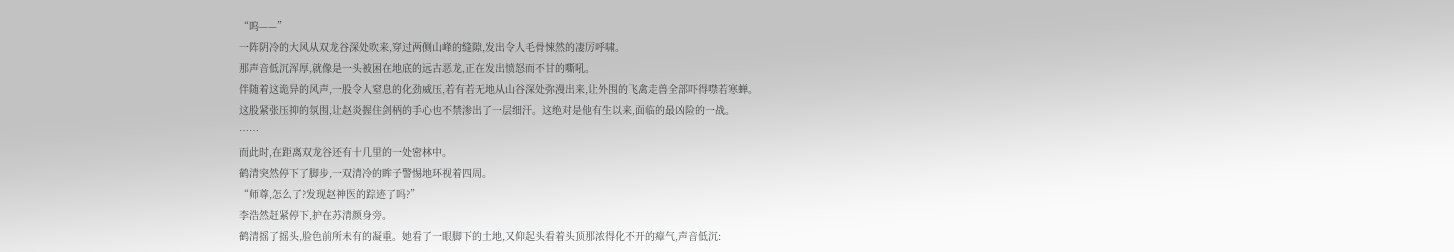“呜——”
一阵阴冷的大风从双龙谷深处吹来,穿过两侧山峰的缝隙,发出令人毛骨悚然的凄厉呼啸。
那声音低沉浑厚,就像是一头被困在地底的远古恶龙,正在发出愤怒而不甘的嘶吼。
伴随着这诡异的风声,一股令人窒息的化劲威压,若有若无地从山谷深处弥漫出来,让外围的飞禽走兽全部吓得噤若寒蝉。
这股紧张压抑的氛围,让赵炎握住剑柄的手心也不禁渗出了一层细汗。这绝对是他有生以来,面临的最凶险的一战。
……
而此时,在距离双龙谷还有十几里的一处密林中。
鹤清突然停下了脚步,一双清冷的眸子警惕地环视着四周。
“师尊,怎么了?发现赵神医的踪迹了吗?”
李浩然赶紧停下,护在苏清颜身旁。
鹤清摇了摇头,脸色前所未有的凝重。她看了一眼脚下的土地,又仰起头看着头顶那浓得化不开的瘴气,声音低沉: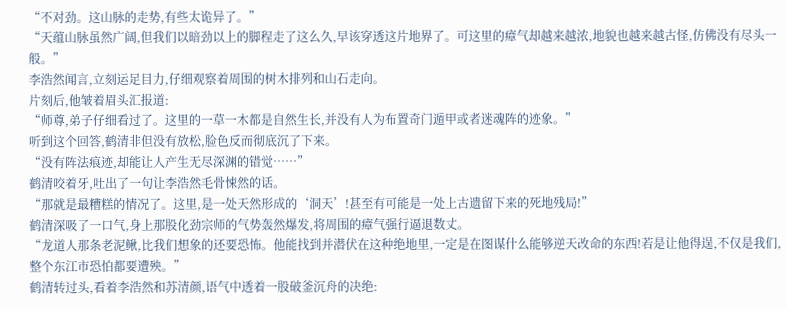“不对劲。这山脉的走势,有些太诡异了。”
“天蕴山脉虽然广阔,但我们以暗劲以上的脚程走了这么久,早该穿透这片地界了。可这里的瘴气却越来越浓,地貌也越来越古怪,仿佛没有尽头一般。”
李浩然闻言,立刻运足目力,仔细观察着周围的树木排列和山石走向。
片刻后,他皱着眉头汇报道:
“师尊,弟子仔细看过了。这里的一草一木都是自然生长,并没有人为布置奇门遁甲或者迷魂阵的迹象。”
听到这个回答,鹤清非但没有放松,脸色反而彻底沉了下来。
“没有阵法痕迹,却能让人产生无尽深渊的错觉……”
鹤清咬着牙,吐出了一句让李浩然毛骨悚然的话。
“那就是最糟糕的情况了。这里,是一处天然形成的‘洞天’!甚至有可能是一处上古遗留下来的死地残局!”
鹤清深吸了一口气,身上那股化劲宗师的气势轰然爆发,将周围的瘴气强行逼退数丈。
“龙道人那条老泥鳅,比我们想象的还要恐怖。他能找到并潜伏在这种绝地里,一定是在图谋什么能够逆天改命的东西!若是让他得逞,不仅是我们,整个东江市恐怕都要遭殃。”
鹤清转过头,看着李浩然和苏清颜,语气中透着一股破釜沉舟的决绝: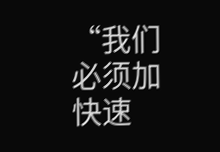“我们必须加快速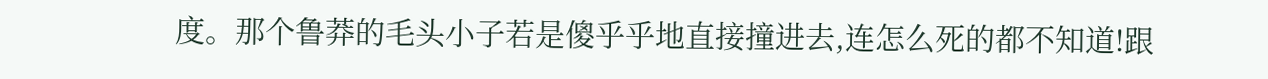度。那个鲁莽的毛头小子若是傻乎乎地直接撞进去,连怎么死的都不知道!跟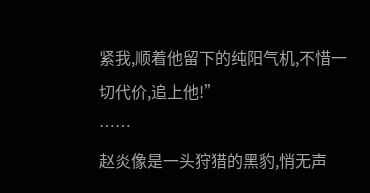紧我,顺着他留下的纯阳气机,不惜一切代价,追上他!”
……
赵炎像是一头狩猎的黑豹,悄无声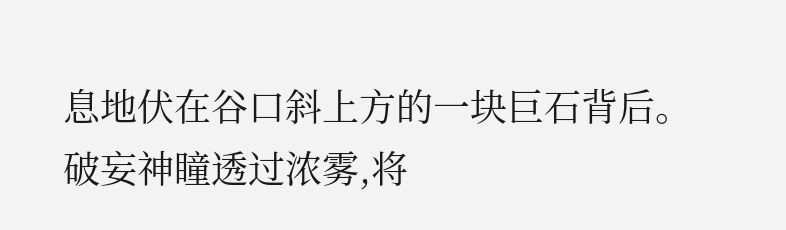息地伏在谷口斜上方的一块巨石背后。
破妄神瞳透过浓雾,将